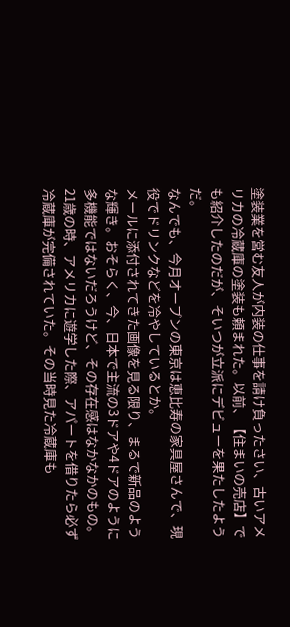塗装業を営む友人が内装の仕事を請け負ったさい、古いアメリカの冷蔵庫の塗装も頼まれた。以前、【住まいの売店】でも紹介したのだが、そいつが立派にデビューを果たしたようだ。
なんでも、今月オープンの東京は恵比寿の家具屋さんで、現役でドリンクなどを冷やしているとか。
メールに添付されてきた画像を見る限り、まるで新品のような輝き。おそらく、今、日本で主流の3ドアや4ドアのように多機能ではないだろうけど、その存在感はなかなかのもの。
21歳の時、アメリカに遊学した際、アパートを借りたら必ず冷蔵庫が完備されていた。その当時見た冷蔵庫も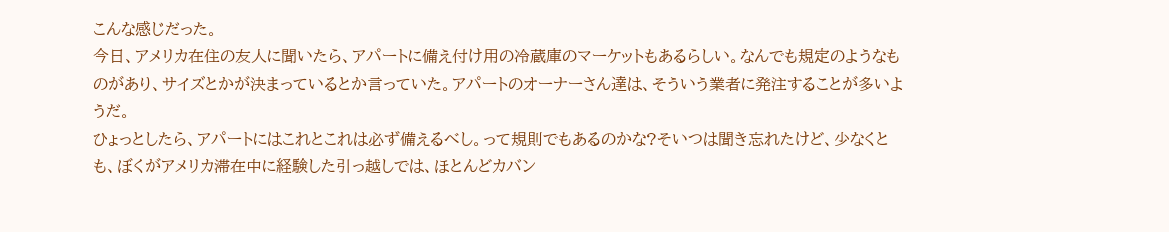こんな感じだった。
今日、アメリカ在住の友人に聞いたら、アパートに備え付け用の冷蔵庫のマーケットもあるらしい。なんでも規定のようなものがあり、サイズとかが決まっているとか言っていた。アパートのオーナーさん達は、そういう業者に発注することが多いようだ。
ひょっとしたら、アパートにはこれとこれは必ず備えるべし。って規則でもあるのかな?そいつは聞き忘れたけど、少なくとも、ぼくがアメリカ滞在中に経験した引っ越しでは、ほとんどカバン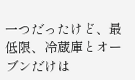一つだったけど、最低限、冷蔵庫とオーブンだけは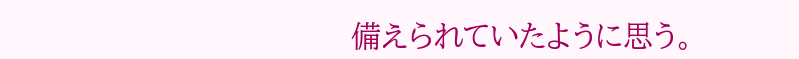備えられていたように思う。